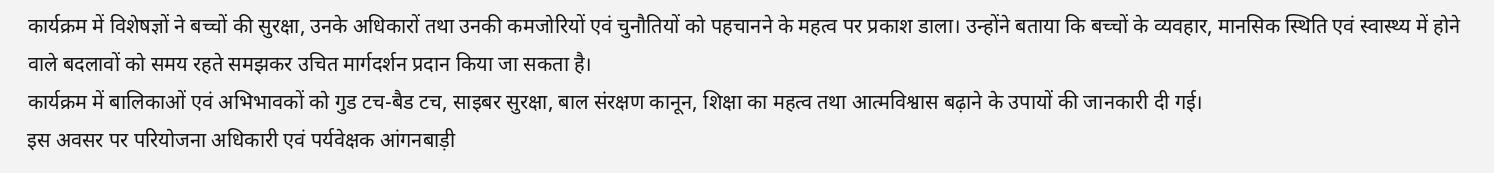कार्यक्रम में विशेषज्ञों ने बच्चों की सुरक्षा, उनके अधिकारों तथा उनकी कमजोरियों एवं चुनौतियों को पहचानने के महत्व पर प्रकाश डाला। उन्होंने बताया कि बच्चों के व्यवहार, मानसिक स्थिति एवं स्वास्थ्य में होने वाले बदलावों को समय रहते समझकर उचित मार्गदर्शन प्रदान किया जा सकता है।
कार्यक्रम में बालिकाओं एवं अभिभावकों को गुड टच-बैड टच, साइबर सुरक्षा, बाल संरक्षण कानून, शिक्षा का महत्व तथा आत्मविश्वास बढ़ाने के उपायों की जानकारी दी गई।
इस अवसर पर परियोजना अधिकारी एवं पर्यवेक्षक आंगनबाड़ी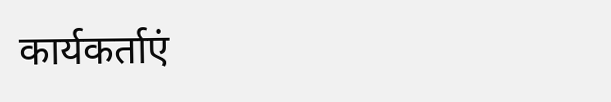कार्यकर्ताएं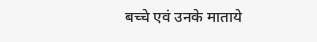बच्चे एवं उनके माताये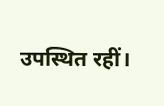उपस्थित रहीं।